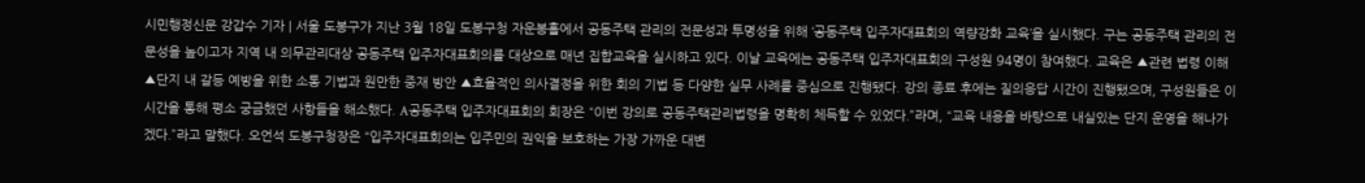시민행정신문 강갑수 기자 | 서울 도봉구가 지난 3월 18일 도봉구청 자운봉홀에서 공동주택 관리의 전문성과 투명성을 위해 ‘공동주택 입주자대표회의 역량강화 교육’을 실시했다. 구는 공동주택 관리의 전문성을 높이고자 지역 내 의무관리대상 공동주택 입주자대표회의를 대상으로 매년 집합교육을 실시하고 있다. 이날 교육에는 공동주택 입주자대표회의 구성원 94명이 참여했다. 교육은 ▲관련 법령 이해 ▲단지 내 갈등 예방을 위한 소통 기법과 원만한 중재 방안 ▲효율적인 의사결정을 위한 회의 기법 등 다양한 실무 사례를 중심으로 진행됐다. 강의 종료 후에는 질의응답 시간이 진행됐으며, 구성원들은 이 시간을 통해 평소 궁금했던 사항들을 해소했다. A공동주택 입주자대표회의 회장은 “이번 강의로 공동주택관리법령을 명확히 체득할 수 있었다.”라며, “교육 내용을 바탕으로 내실있는 단지 운영을 해나가겠다.”라고 말했다. 오언석 도봉구청장은 “입주자대표회의는 입주민의 권익을 보호하는 가장 가까운 대변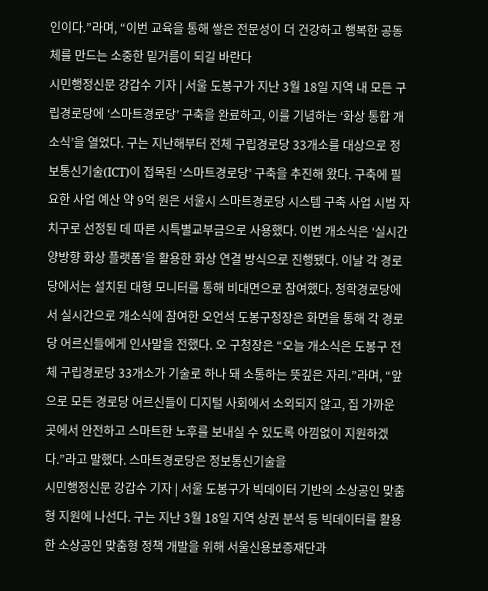인이다.”라며, “이번 교육을 통해 쌓은 전문성이 더 건강하고 행복한 공동체를 만드는 소중한 밑거름이 되길 바란다
시민행정신문 강갑수 기자 | 서울 도봉구가 지난 3월 18일 지역 내 모든 구립경로당에 ‘스마트경로당’ 구축을 완료하고, 이를 기념하는 ‘화상 통합 개소식’을 열었다. 구는 지난해부터 전체 구립경로당 33개소를 대상으로 정보통신기술(ICT)이 접목된 ‘스마트경로당’ 구축을 추진해 왔다. 구축에 필요한 사업 예산 약 9억 원은 서울시 스마트경로당 시스템 구축 사업 시범 자치구로 선정된 데 따른 시특별교부금으로 사용했다. 이번 개소식은 ‘실시간 양방향 화상 플랫폼’을 활용한 화상 연결 방식으로 진행됐다. 이날 각 경로당에서는 설치된 대형 모니터를 통해 비대면으로 참여했다. 청학경로당에서 실시간으로 개소식에 참여한 오언석 도봉구청장은 화면을 통해 각 경로당 어르신들에게 인사말을 전했다. 오 구청장은 “오늘 개소식은 도봉구 전체 구립경로당 33개소가 기술로 하나 돼 소통하는 뜻깊은 자리.”라며, “앞으로 모든 경로당 어르신들이 디지털 사회에서 소외되지 않고, 집 가까운 곳에서 안전하고 스마트한 노후를 보내실 수 있도록 아낌없이 지원하겠다.”라고 말했다. 스마트경로당은 정보통신기술을
시민행정신문 강갑수 기자 | 서울 도봉구가 빅데이터 기반의 소상공인 맞춤형 지원에 나선다. 구는 지난 3월 18일 지역 상권 분석 등 빅데이터를 활용한 소상공인 맞춤형 정책 개발을 위해 서울신용보증재단과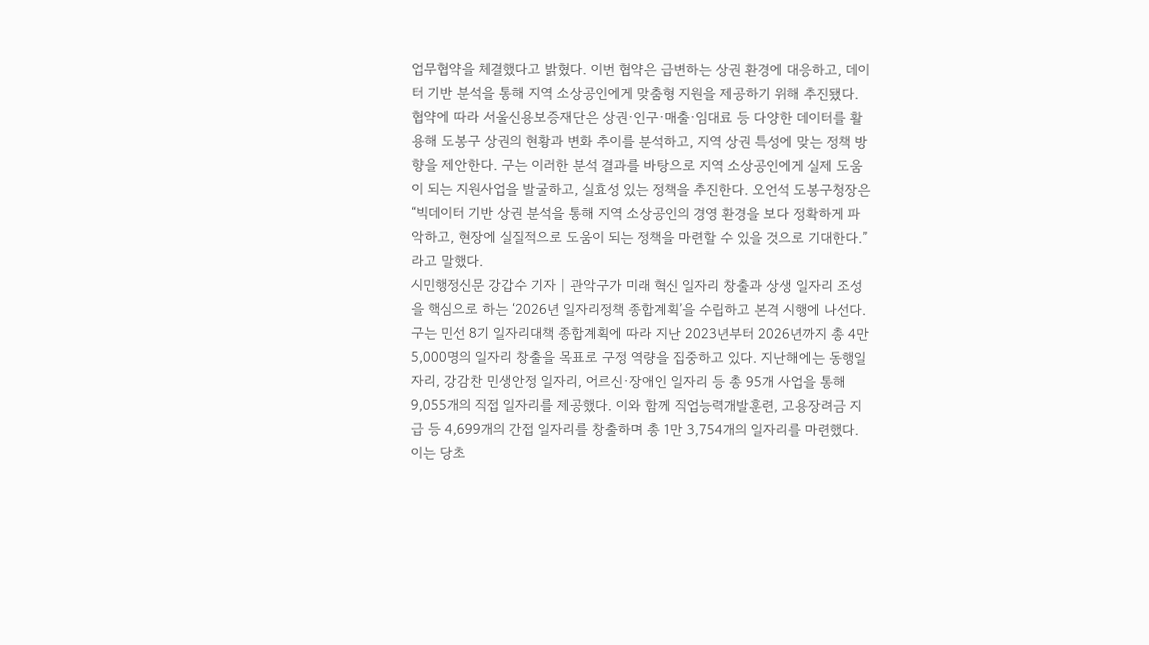업무협약을 체결했다고 밝혔다. 이번 협약은 급변하는 상권 환경에 대응하고, 데이터 기반 분석을 통해 지역 소상공인에게 맞춤형 지원을 제공하기 위해 추진됐다. 협약에 따라 서울신용보증재단은 상권·인구·매출·임대료 등 다양한 데이터를 활용해 도봉구 상권의 현황과 변화 추이를 분석하고, 지역 상권 특성에 맞는 정책 방향을 제안한다. 구는 이러한 분석 결과를 바탕으로 지역 소상공인에게 실제 도움이 되는 지원사업을 발굴하고, 실효성 있는 정책을 추진한다. 오언석 도봉구청장은 “빅데이터 기반 상권 분석을 통해 지역 소상공인의 경영 환경을 보다 정확하게 파악하고, 현장에 실질적으로 도움이 되는 정책을 마련할 수 있을 것으로 기대한다.”라고 말했다.
시민행정신문 강갑수 기자 | 관악구가 미래 혁신 일자리 창출과 상생 일자리 조성을 핵심으로 하는 ‘2026년 일자리정책 종합계획’을 수립하고 본격 시행에 나선다. 구는 민선 8기 일자리대책 종합계획에 따라 지난 2023년부터 2026년까지 총 4만 5,000명의 일자리 창출을 목표로 구정 역량을 집중하고 있다. 지난해에는 동행일자리, 강감찬 민생안정 일자리, 어르신·장애인 일자리 등 총 95개 사업을 통해 9,055개의 직접 일자리를 제공했다. 이와 함께 직업능력개발훈련, 고용장려금 지급 등 4,699개의 간접 일자리를 창출하며 총 1만 3,754개의 일자리를 마련했다. 이는 당초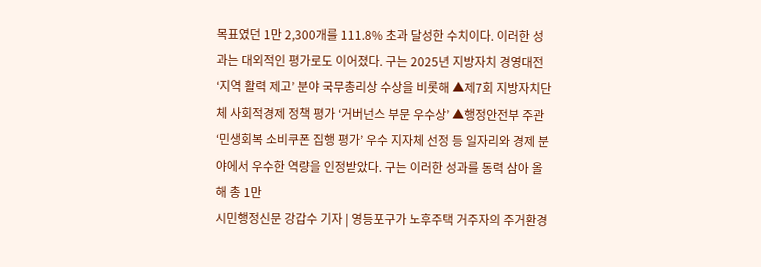목표였던 1만 2,300개를 111.8% 초과 달성한 수치이다. 이러한 성과는 대외적인 평가로도 이어졌다. 구는 2025년 지방자치 경영대전 ‘지역 활력 제고’ 분야 국무총리상 수상을 비롯해 ▲제7회 지방자치단체 사회적경제 정책 평가 ‘거버넌스 부문 우수상’ ▲행정안전부 주관 ‘민생회복 소비쿠폰 집행 평가’ 우수 지자체 선정 등 일자리와 경제 분야에서 우수한 역량을 인정받았다. 구는 이러한 성과를 동력 삼아 올해 총 1만
시민행정신문 강갑수 기자 | 영등포구가 노후주택 거주자의 주거환경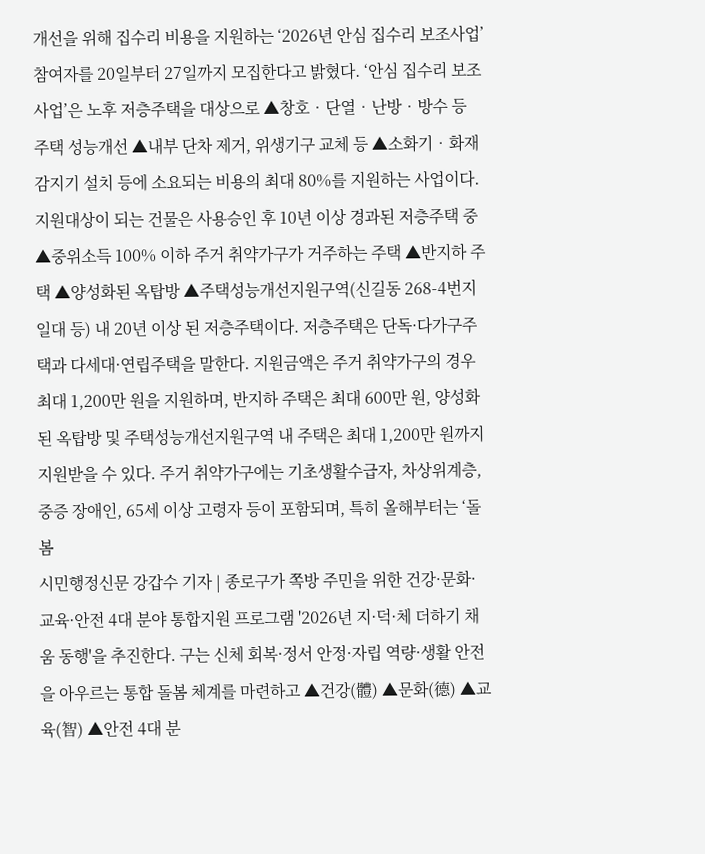개선을 위해 집수리 비용을 지원하는 ‘2026년 안심 집수리 보조사업’ 참여자를 20일부터 27일까지 모집한다고 밝혔다. ‘안심 집수리 보조사업’은 노후 저층주택을 대상으로 ▲창호‧단열‧난방‧방수 등 주택 성능개선 ▲내부 단차 제거, 위생기구 교체 등 ▲소화기‧화재감지기 설치 등에 소요되는 비용의 최대 80%를 지원하는 사업이다. 지원대상이 되는 건물은 사용승인 후 10년 이상 경과된 저층주택 중 ▲중위소득 100% 이하 주거 취약가구가 거주하는 주택 ▲반지하 주택 ▲양성화된 옥탑방 ▲주택성능개선지원구역(신길동 268-4번지 일대 등) 내 20년 이상 된 저층주택이다. 저층주택은 단독·다가구주택과 다세대·연립주택을 말한다. 지원금액은 주거 취약가구의 경우 최대 1,200만 원을 지원하며, 반지하 주택은 최대 600만 원, 양성화된 옥탑방 및 주택성능개선지원구역 내 주택은 최대 1,200만 원까지 지원받을 수 있다. 주거 취약가구에는 기초생활수급자, 차상위계층, 중증 장애인, 65세 이상 고령자 등이 포함되며, 특히 올해부터는 ‘돌봄
시민행정신문 강갑수 기자 | 종로구가 쪽방 주민을 위한 건강·문화·교육·안전 4대 분야 통합지원 프로그램 '2026년 지·덕·체 더하기 채움 동행'을 추진한다. 구는 신체 회복·정서 안정·자립 역량·생활 안전을 아우르는 통합 돌봄 체계를 마련하고 ▲건강(體) ▲문화(德) ▲교육(智) ▲안전 4대 분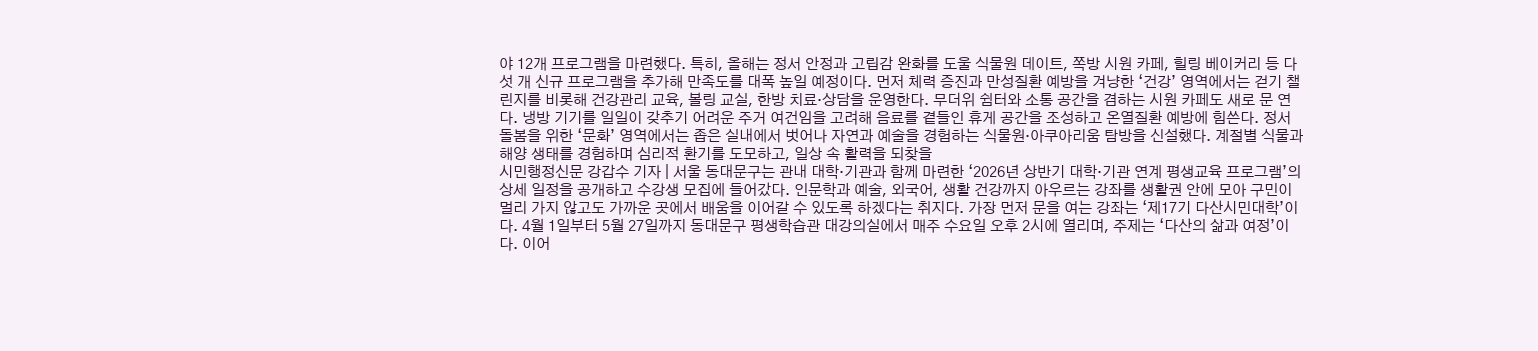야 12개 프로그램을 마련했다. 특히, 올해는 정서 안정과 고립감 완화를 도울 식물원 데이트, 쪽방 시원 카페, 힐링 베이커리 등 다섯 개 신규 프로그램을 추가해 만족도를 대폭 높일 예정이다. 먼저 체력 증진과 만성질환 예방을 겨냥한 ‘건강’ 영역에서는 걷기 챌린지를 비롯해 건강관리 교육, 볼링 교실, 한방 치료·상담을 운영한다. 무더위 쉼터와 소통 공간을 겸하는 시원 카페도 새로 문 연다. 냉방 기기를 일일이 갖추기 어려운 주거 여건임을 고려해 음료를 곁들인 휴게 공간을 조성하고 온열질환 예방에 힘쓴다. 정서 돌봄을 위한 ‘문화’ 영역에서는 좁은 실내에서 벗어나 자연과 예술을 경험하는 식물원·아쿠아리움 탐방을 신설했다. 계절별 식물과 해양 생태를 경험하며 심리적 환기를 도모하고, 일상 속 활력을 되찾을
시민행정신문 강갑수 기자 | 서울 동대문구는 관내 대학·기관과 함께 마련한 ‘2026년 상반기 대학·기관 연계 평생교육 프로그램’의 상세 일정을 공개하고 수강생 모집에 들어갔다. 인문학과 예술, 외국어, 생활 건강까지 아우르는 강좌를 생활권 안에 모아 구민이 멀리 가지 않고도 가까운 곳에서 배움을 이어갈 수 있도록 하겠다는 취지다. 가장 먼저 문을 여는 강좌는 ‘제17기 다산시민대학’이다. 4월 1일부터 5월 27일까지 동대문구 평생학습관 대강의실에서 매주 수요일 오후 2시에 열리며, 주제는 ‘다산의 삶과 여정’이다. 이어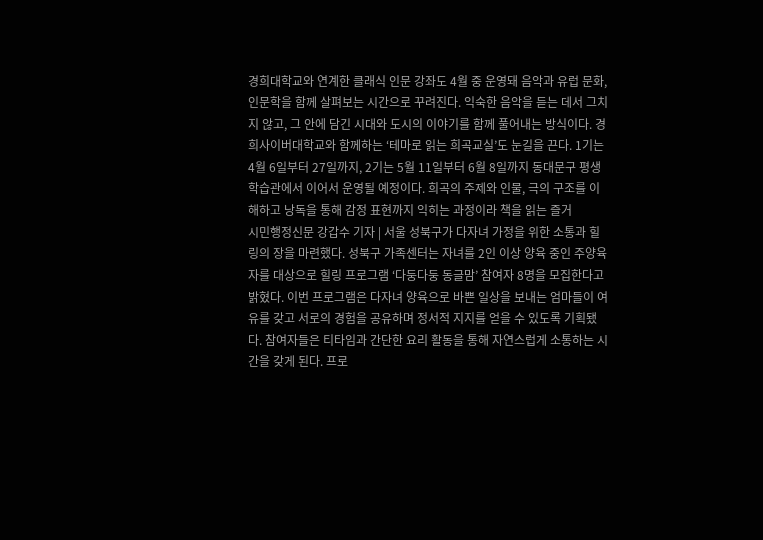경희대학교와 연계한 클래식 인문 강좌도 4월 중 운영돼 음악과 유럽 문화, 인문학을 함께 살펴보는 시간으로 꾸려진다. 익숙한 음악을 듣는 데서 그치지 않고, 그 안에 담긴 시대와 도시의 이야기를 함께 풀어내는 방식이다. 경희사이버대학교와 함께하는 ‘테마로 읽는 희곡교실’도 눈길을 끈다. 1기는 4월 6일부터 27일까지, 2기는 5월 11일부터 6월 8일까지 동대문구 평생학습관에서 이어서 운영될 예정이다. 희곡의 주제와 인물, 극의 구조를 이해하고 낭독을 통해 감정 표현까지 익히는 과정이라 책을 읽는 즐거
시민행정신문 강갑수 기자 | 서울 성북구가 다자녀 가정을 위한 소통과 힐링의 장을 마련했다. 성북구 가족센터는 자녀를 2인 이상 양육 중인 주양육자를 대상으로 힐링 프로그램 ‘다둥다둥 동글맘’ 참여자 8명을 모집한다고 밝혔다. 이번 프로그램은 다자녀 양육으로 바쁜 일상을 보내는 엄마들이 여유를 갖고 서로의 경험을 공유하며 정서적 지지를 얻을 수 있도록 기획됐다. 참여자들은 티타임과 간단한 요리 활동을 통해 자연스럽게 소통하는 시간을 갖게 된다. 프로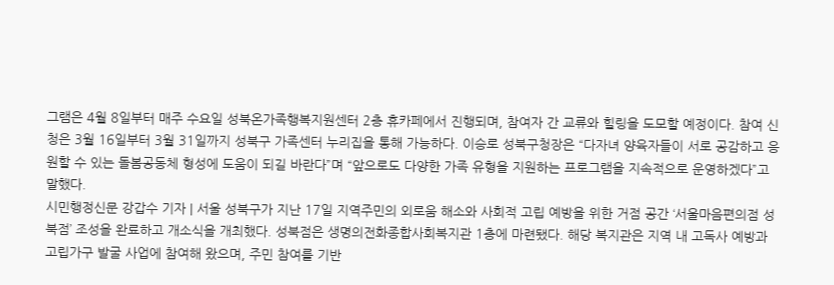그램은 4월 8일부터 매주 수요일 성북온가족행복지원센터 2층 휴카페에서 진행되며, 참여자 간 교류와 힐링을 도모할 예정이다. 참여 신청은 3월 16일부터 3월 31일까지 성북구 가족센터 누리집을 통해 가능하다. 이승로 성북구청장은 “다자녀 양육자들이 서로 공감하고 응원할 수 있는 돌봄공동체 형성에 도움이 되길 바란다”며 “앞으로도 다양한 가족 유형을 지원하는 프로그램을 지속적으로 운영하겠다”고 말했다.
시민행정신문 강갑수 기자 | 서울 성북구가 지난 17일 지역주민의 외로움 해소와 사회적 고립 예방을 위한 거점 공간 ‘서울마음편의점 성북점’ 조성을 완료하고 개소식을 개최했다. 성북점은 생명의전화종합사회복지관 1층에 마련됐다. 해당 복지관은 지역 내 고독사 예방과 고립가구 발굴 사업에 참여해 왔으며, 주민 참여를 기반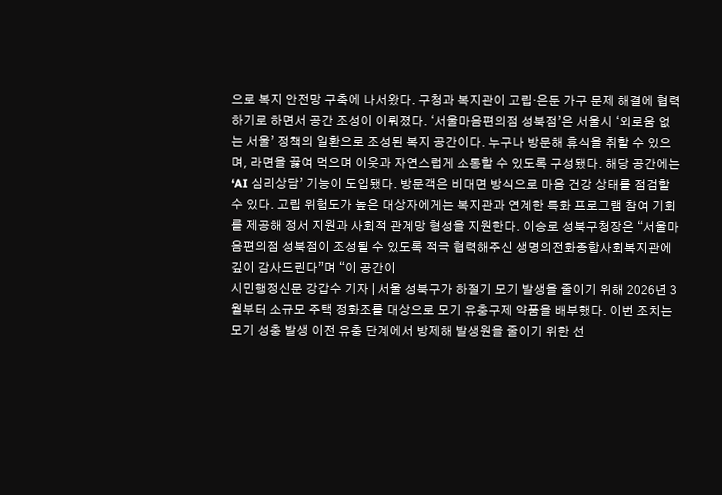으로 복지 안전망 구축에 나서왔다. 구청과 복지관이 고립·은둔 가구 문제 해결에 협력하기로 하면서 공간 조성이 이뤄졌다. ‘서울마음편의점 성북점’은 서울시 ‘외로움 없는 서울’ 정책의 일환으로 조성된 복지 공간이다. 누구나 방문해 휴식을 취할 수 있으며, 라면을 끓여 먹으며 이웃과 자연스럽게 소통할 수 있도록 구성됐다. 해당 공간에는 ‘AI 심리상담’ 기능이 도입됐다. 방문객은 비대면 방식으로 마음 건강 상태를 점검할 수 있다. 고립 위험도가 높은 대상자에게는 복지관과 연계한 특화 프로그램 참여 기회를 제공해 정서 지원과 사회적 관계망 형성을 지원한다. 이승로 성북구청장은 “서울마음편의점 성북점이 조성될 수 있도록 적극 협력해주신 생명의전화종합사회복지관에 깊이 감사드린다”며 “이 공간이
시민행정신문 강갑수 기자 | 서울 성북구가 하절기 모기 발생을 줄이기 위해 2026년 3월부터 소규모 주택 정화조를 대상으로 모기 유충구제 약품을 배부했다. 이번 조치는 모기 성충 발생 이전 유충 단계에서 방제해 발생원을 줄이기 위한 선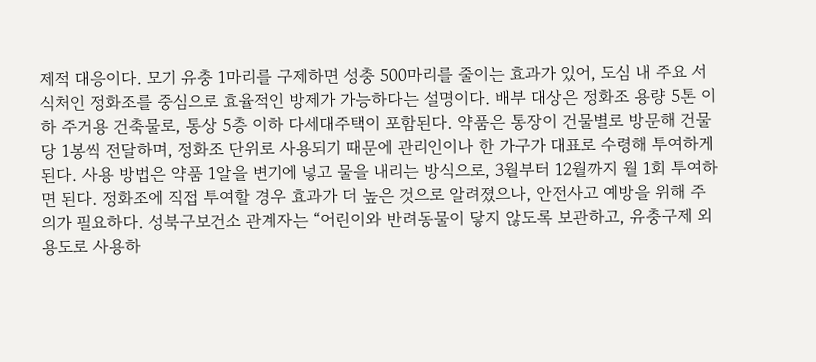제적 대응이다. 모기 유충 1마리를 구제하면 성충 500마리를 줄이는 효과가 있어, 도심 내 주요 서식처인 정화조를 중심으로 효율적인 방제가 가능하다는 설명이다. 배부 대상은 정화조 용량 5톤 이하 주거용 건축물로, 통상 5층 이하 다세대주택이 포함된다. 약품은 통장이 건물별로 방문해 건물당 1봉씩 전달하며, 정화조 단위로 사용되기 때문에 관리인이나 한 가구가 대표로 수령해 투여하게 된다. 사용 방법은 약품 1알을 변기에 넣고 물을 내리는 방식으로, 3월부터 12월까지 월 1회 투여하면 된다. 정화조에 직접 투여할 경우 효과가 더 높은 것으로 알려졌으나, 안전사고 예방을 위해 주의가 필요하다. 성북구보건소 관계자는 “어린이와 반려동물이 닿지 않도록 보관하고, 유충구제 외 용도로 사용하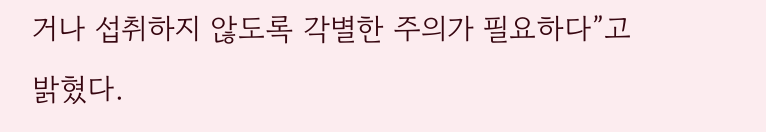거나 섭취하지 않도록 각별한 주의가 필요하다”고 밝혔다.